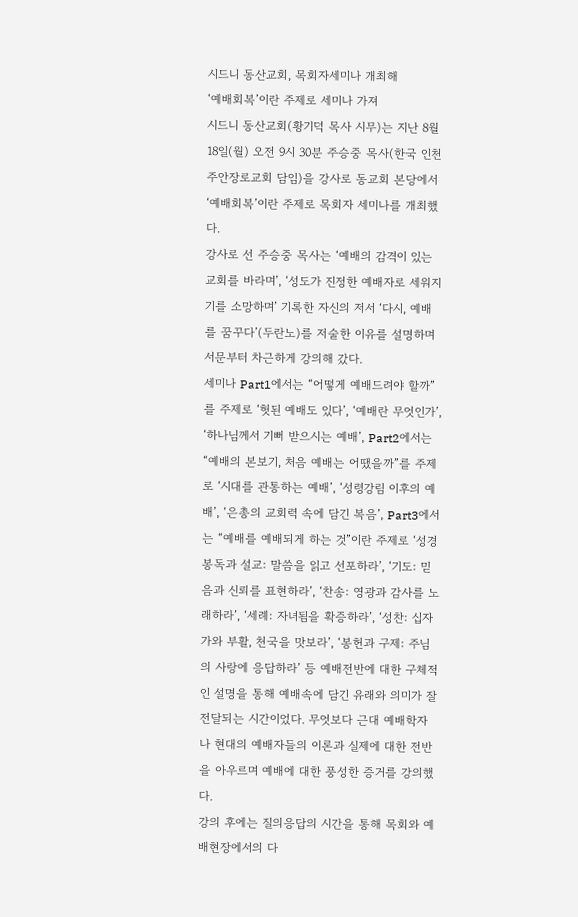시드니 동산교회, 목회자세미나 개최해
‘예배회복’이란 주제로 세미나 가져
시드니 동산교회(황기덕 목사 시무)는 지난 8월 18일(월) 오전 9시 30분 주승중 목사(한국 인천주안장로교회 담임)을 강사로 동교회 본당에서 ‘예배회복’이란 주제로 목회자 세미나를 개최했다.
강사로 선 주승중 목사는 ‘예배의 감격이 있는 교회를 바라며’, ‘성도가 진정한 예배자로 세워지기를 소망하며’ 기록한 자신의 저서 ‘다시, 예배를 꿈꾸다’(두란노)를 저술한 이유를 설명하며 서문부터 차근하게 강의해 갔다.
세미나 Part1에서는 “어떻게 예배드려야 할까”를 주제로 ‘헛된 예배도 있다’, ‘예배란 무엇인가’, ‘하나님께서 기뻐 받으시는 예배’, Part2에서는 “예배의 본보기, 처음 예배는 어땠을까”를 주제로 ‘시대를 관통하는 예배’, ‘성령강림 이후의 예배’, ‘은총의 교회력 속에 담긴 복음’, Part3에서는 “예배를 예배되게 하는 것”이란 주제로 ‘성경봉독과 설교: 말씀을 읽고 선포하라’, ‘기도: 믿음과 신뢰를 표현하라’, ‘찬송: 영광과 감사를 노래하라’, ‘세례: 자녀됨을 확증하라’, ‘성찬: 십자가와 부활, 천국을 맛보라’, ‘봉헌과 구제: 주님의 사랑에 응답하라’ 등 예배전반에 대한 구체적인 설명을 통해 예배속에 담긴 유래와 의미가 잘 전달되는 시간이었다. 무엇보다 근대 예배학자나 현대의 예배자들의 이론과 실제에 대한 전반을 아우르며 예배에 대한 풍성한 증거를 강의했다.
강의 후에는 질의응답의 시간을 통해 목회와 예배현장에서의 다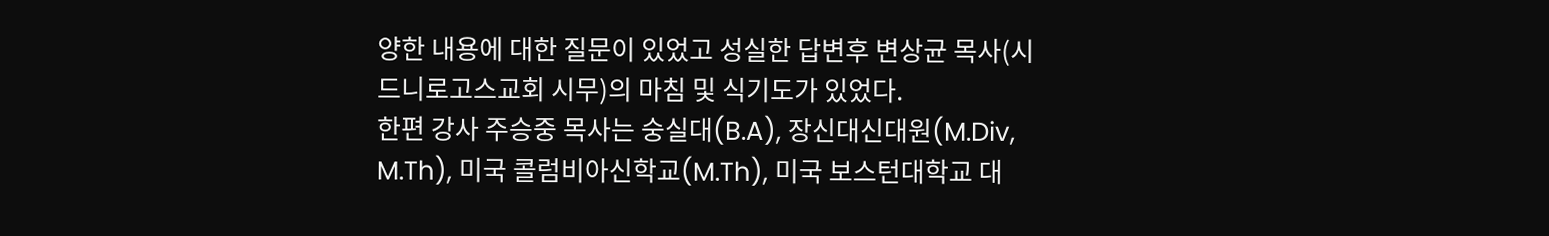양한 내용에 대한 질문이 있었고 성실한 답변후 변상균 목사(시드니로고스교회 시무)의 마침 및 식기도가 있었다.
한편 강사 주승중 목사는 숭실대(B.A), 장신대신대원(M.Div, M.Th), 미국 콜럼비아신학교(M.Th), 미국 보스턴대학교 대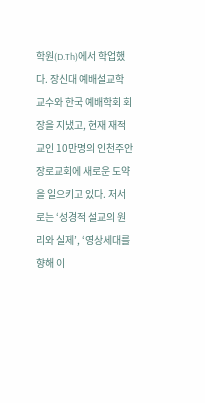학원(D.Th)에서 학업했다. 장신대 예배설교학 교수와 한국 예배학회 회장을 지냈고, 현재 재적 교인 10만명의 인천주안장로교회에 새로운 도약을 일으키고 있다. 저서로는 ‘성경적 설교의 원리와 실제’, ‘영상세대를 향해 이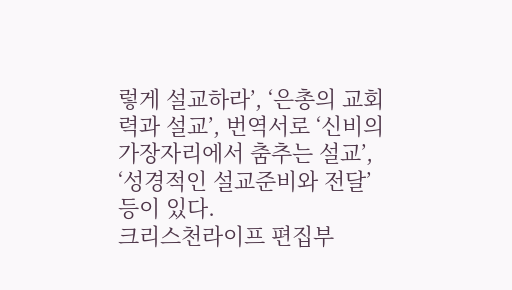렇게 설교하라’, ‘은총의 교회력과 설교’, 번역서로 ‘신비의 가장자리에서 춤추는 설교’, ‘성경적인 설교준비와 전달’ 등이 있다.
크리스천라이프 편집부